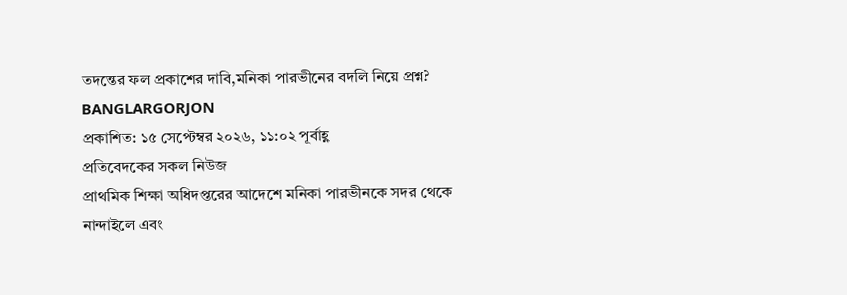তদন্তের ফল প্রকাশের দাবি,মনিকা পারভীনের বদলি নিয়ে প্রশ্ন?
BANGLARGORJON
প্রকাশিত: ১৫ সেপ্টেম্বর ২০২৬, ১১:০২ পূর্বাহ্ণ
প্রতিবেদকের সকল নিউজ
প্রাথমিক শিক্ষা অধিদপ্তরের আদেশে মনিকা পারভীনকে সদর থেকে নান্দাইলে এবং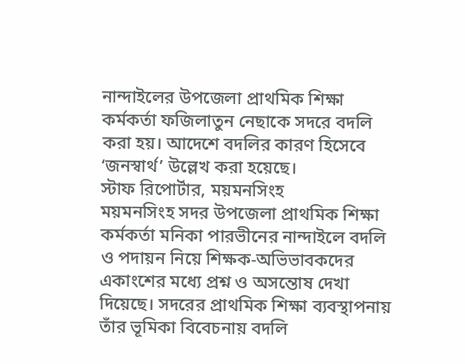নান্দাইলের উপজেলা প্রাথমিক শিক্ষা কর্মকর্তা ফজিলাতুন নেছাকে সদরে বদলি করা হয়। আদেশে বদলির কারণ হিসেবে ‘জনস্বার্থ’ উল্লেখ করা হয়েছে।
স্টাফ রিপোর্টার, ময়মনসিংহ
ময়মনসিংহ সদর উপজেলা প্রাথমিক শিক্ষা কর্মকর্তা মনিকা পারভীনের নান্দাইলে বদলি ও পদায়ন নিয়ে শিক্ষক-অভিভাবকদের একাংশের মধ্যে প্রশ্ন ও অসন্তোষ দেখা দিয়েছে। সদরের প্রাথমিক শিক্ষা ব্যবস্থাপনায় তাঁর ভূমিকা বিবেচনায় বদলি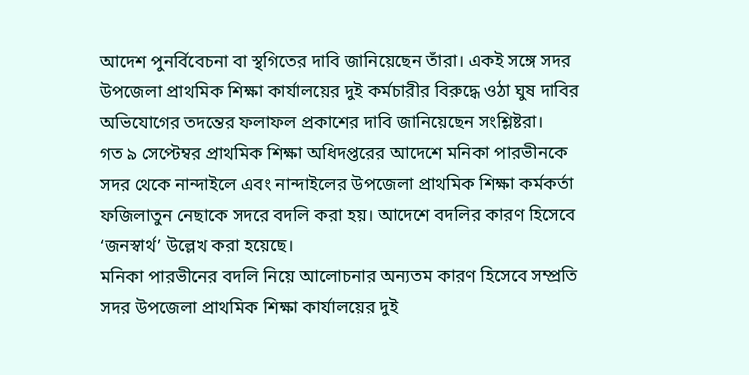আদেশ পুনর্বিবেচনা বা স্থগিতের দাবি জানিয়েছেন তাঁরা। একই সঙ্গে সদর উপজেলা প্রাথমিক শিক্ষা কার্যালয়ের দুই কর্মচারীর বিরুদ্ধে ওঠা ঘুষ দাবির অভিযোগের তদন্তের ফলাফল প্রকাশের দাবি জানিয়েছেন সংশ্লিষ্টরা।
গত ৯ সেপ্টেম্বর প্রাথমিক শিক্ষা অধিদপ্তরের আদেশে মনিকা পারভীনকে সদর থেকে নান্দাইলে এবং নান্দাইলের উপজেলা প্রাথমিক শিক্ষা কর্মকর্তা ফজিলাতুন নেছাকে সদরে বদলি করা হয়। আদেশে বদলির কারণ হিসেবে ‘জনস্বার্থ’ উল্লেখ করা হয়েছে।
মনিকা পারভীনের বদলি নিয়ে আলোচনার অন্যতম কারণ হিসেবে সম্প্রতি সদর উপজেলা প্রাথমিক শিক্ষা কার্যালয়ের দুই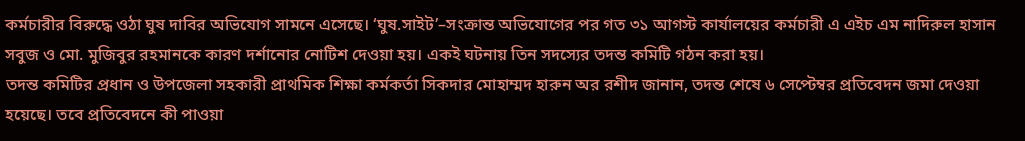কর্মচারীর বিরুদ্ধে ওঠা ঘুষ দাবির অভিযোগ সামনে এসেছে। ‘ঘুষ.সাইট’–সংক্রান্ত অভিযোগের পর গত ৩১ আগস্ট কার্যালয়ের কর্মচারী এ এইচ এম নাদিরুল হাসান সবুজ ও মো. মুজিবুর রহমানকে কারণ দর্শানোর নোটিশ দেওয়া হয়। একই ঘটনায় তিন সদস্যের তদন্ত কমিটি গঠন করা হয়।
তদন্ত কমিটির প্রধান ও উপজেলা সহকারী প্রাথমিক শিক্ষা কর্মকর্তা সিকদার মোহাম্মদ হারুন অর রশীদ জানান, তদন্ত শেষে ৬ সেপ্টেম্বর প্রতিবেদন জমা দেওয়া হয়েছে। তবে প্রতিবেদনে কী পাওয়া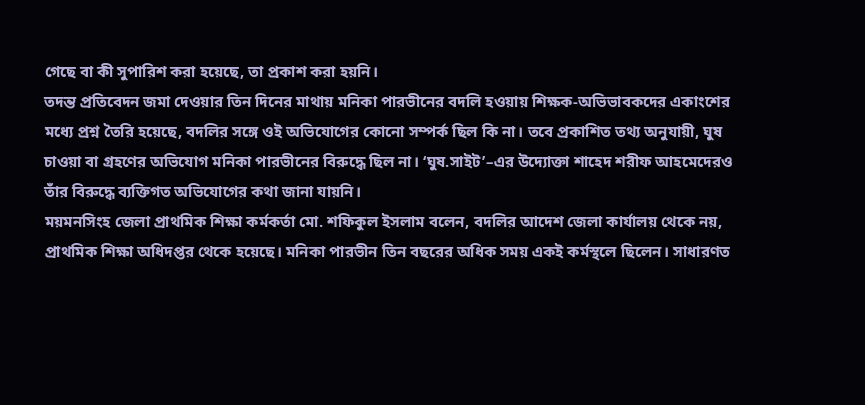গেছে বা কী সুপারিশ করা হয়েছে, তা প্রকাশ করা হয়নি।
তদন্ত প্রতিবেদন জমা দেওয়ার তিন দিনের মাথায় মনিকা পারভীনের বদলি হওয়ায় শিক্ষক-অভিভাবকদের একাংশের মধ্যে প্রশ্ন তৈরি হয়েছে, বদলির সঙ্গে ওই অভিযোগের কোনো সম্পর্ক ছিল কি না। তবে প্রকাশিত তথ্য অনুযায়ী, ঘুষ চাওয়া বা গ্রহণের অভিযোগ মনিকা পারভীনের বিরুদ্ধে ছিল না। ‘ঘুষ.সাইট’–এর উদ্যোক্তা শাহেদ শরীফ আহমেদেরও তাঁর বিরুদ্ধে ব্যক্তিগত অভিযোগের কথা জানা যায়নি।
ময়মনসিংহ জেলা প্রাথমিক শিক্ষা কর্মকর্তা মো. শফিকুল ইসলাম বলেন, বদলির আদেশ জেলা কার্যালয় থেকে নয়, প্রাথমিক শিক্ষা অধিদপ্তর থেকে হয়েছে। মনিকা পারভীন তিন বছরের অধিক সময় একই কর্মস্থলে ছিলেন। সাধারণত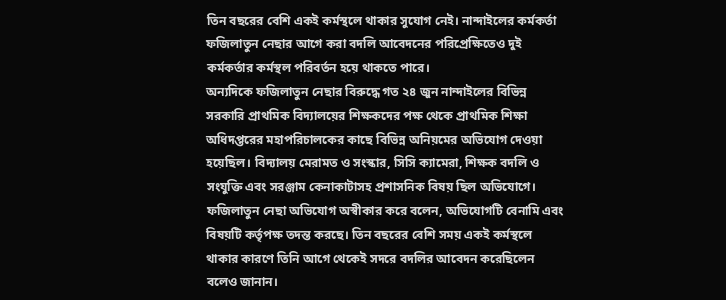তিন বছরের বেশি একই কর্মস্থলে থাকার সুযোগ নেই। নান্দাইলের কর্মকর্তা ফজিলাতুন নেছার আগে করা বদলি আবেদনের পরিপ্রেক্ষিতেও দুই কর্মকর্তার কর্মস্থল পরিবর্তন হয়ে থাকতে পারে।
অন্যদিকে ফজিলাতুন নেছার বিরুদ্ধে গত ২৪ জুন নান্দাইলের বিভিন্ন সরকারি প্রাথমিক বিদ্যালয়ের শিক্ষকদের পক্ষ থেকে প্রাথমিক শিক্ষা অধিদপ্তরের মহাপরিচালকের কাছে বিভিন্ন অনিয়মের অভিযোগ দেওয়া হয়েছিল। বিদ্যালয় মেরামত ও সংস্কার, সিসি ক্যামেরা, শিক্ষক বদলি ও সংযুক্তি এবং সরঞ্জাম কেনাকাটাসহ প্রশাসনিক বিষয় ছিল অভিযোগে।
ফজিলাতুন নেছা অভিযোগ অস্বীকার করে বলেন, অভিযোগটি বেনামি এবং বিষয়টি কর্তৃপক্ষ তদন্ত করছে। তিন বছরের বেশি সময় একই কর্মস্থলে থাকার কারণে তিনি আগে থেকেই সদরে বদলির আবেদন করেছিলেন বলেও জানান।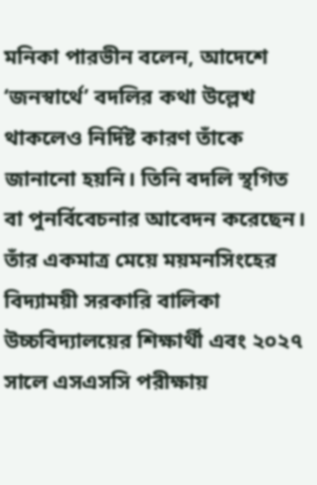মনিকা পারভীন বলেন, আদেশে ‘জনস্বার্থে’ বদলির কথা উল্লেখ থাকলেও নির্দিষ্ট কারণ তাঁকে জানানো হয়নি। তিনি বদলি স্থগিত বা পুনর্বিবেচনার আবেদন করেছেন। তাঁর একমাত্র মেয়ে ময়মনসিংহের বিদ্যাময়ী সরকারি বালিকা উচ্চবিদ্যালয়ের শিক্ষার্থী এবং ২০২৭ সালে এসএসসি পরীক্ষায়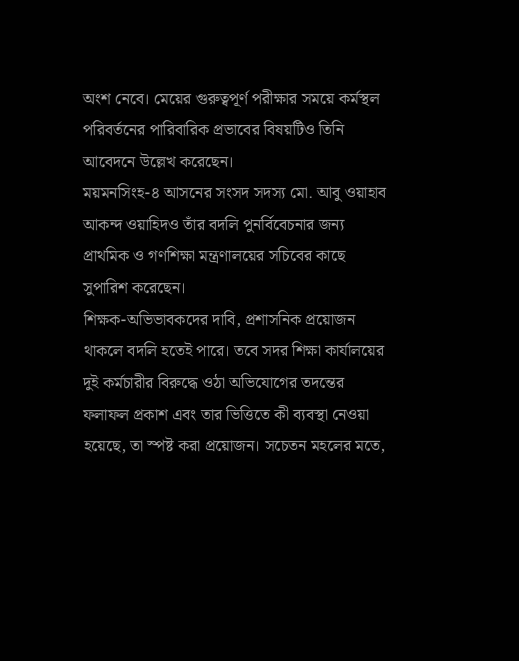অংশ নেবে। মেয়ের গুরুত্বপূর্ণ পরীক্ষার সময়ে কর্মস্থল পরিবর্তনের পারিবারিক প্রভাবের বিষয়টিও তিনি আবেদনে উল্লেখ করেছেন।
ময়মনসিংহ-৪ আসনের সংসদ সদস্য মো. আবু ওয়াহাব আকন্দ ওয়াহিদও তাঁর বদলি পুনর্বিবেচনার জন্য প্রাথমিক ও গণশিক্ষা মন্ত্রণালয়ের সচিবের কাছে সুপারিশ করেছেন।
শিক্ষক-অভিভাবকদের দাবি, প্রশাসনিক প্রয়োজন থাকলে বদলি হতেই পারে। তবে সদর শিক্ষা কার্যালয়ের দুই কর্মচারীর বিরুদ্ধে ওঠা অভিযোগের তদন্তের ফলাফল প্রকাশ এবং তার ভিত্তিতে কী ব্যবস্থা নেওয়া হয়েছে, তা স্পষ্ট করা প্রয়োজন। সচেতন মহলের মতে,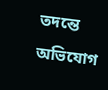তদন্তে অভিযোগ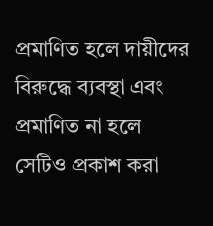প্রমাণিত হলে দায়ীদের বিরুদ্ধে ব্যবস্থা এবং প্রমাণিত না হলে সেটিও প্রকাশ করা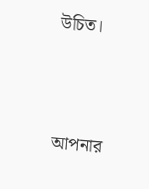উচিত।





আপনার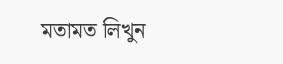মতামত লিখুন